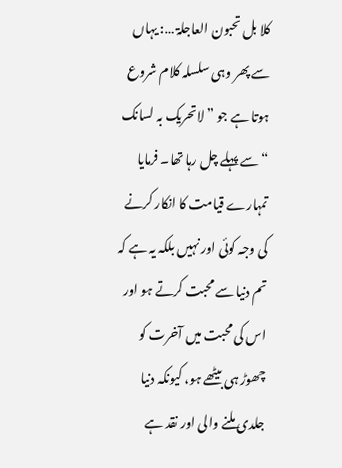کلا بل تحبون العاجلۃ …: یہاں سے پھر وہی سلسلہ کلام شروع ہوتا ہے جو ” لاتحریک بہ لسانک “ سے پہلے چل رہا تھا۔ فرمایا تمہارے قیامت کا انکار کرنے کی وجہ کوئی اور نہیں بلکہ یہ ہے کہ تم دنیا سے محبت کرتے ہو اور اس کی محبت میں آخرت کو چھوڑ ہی بیٹھے ہو، کیونکہ دنیا جلدی ملنے والی اور نقد ہے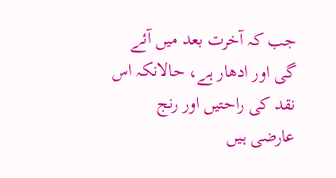جب کہ آخرت بعد میں آئے گی اور ادھار ہے، حالانکہ اس نقد کی راحتیں اور رنج عارضی ہیں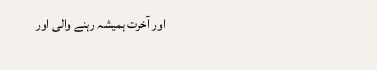اور آخرت ہمیشہ رہنے والی اور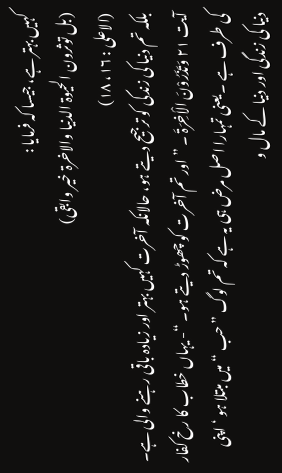کہیں بہتر ہے، جیسا کہ فرمایا :
(بل توثرون الحیوۃ الدنیا والاخرۃ خیر وابقی)
(الاعلی : ١٦، ١٨)
بلکہ تم دنیا کی زندگی کو ترجیح دیتے ہو، حالانکہ آخرت کہیں بہتر اور زیادہ باقی رہنے والی ہے۔
آیت ٢١ وَتَذَرُوْنَ الْاٰخِرَۃَ ۔ ” اور تم آخرت کو چھوڑ دیتے ہو۔ “- یہاں خطاب کا رخ کفار کی طرف ہے ۔ یعنی تمہارا اصل مرض ہی یہ ہے کہ تم لوگ ” حب “ میں مبتلا ہو ‘ اپنی دنیا کی زندگی اور دنیا کے مال و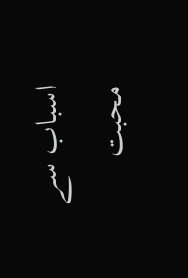اسباب سے محبت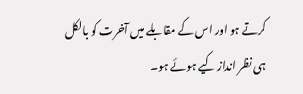کرتے ہو اور اس کے مقابلے میں آخرت کو بالکل ہی نظر انداز کیے ہوئے ہو۔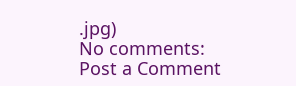.jpg)
No comments:
Post a Comment